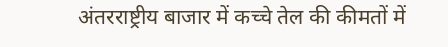अंतरराष्ट्रीय बाजार में कच्चे तेल की कीमतों में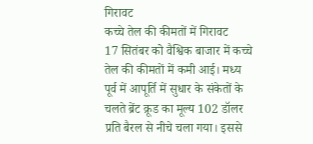गिरावट
कच्चे तेल की कीमतों में गिरावट
17 सितंबर को वैश्विक बाजार में कच्चे तेल की कीमतों में कमी आई। मध्य पूर्व में आपूर्ति में सुधार के संकेतों के चलते ब्रेंट क्रूड का मूल्य 102 डॉलर प्रति बैरल से नीचे चला गया। इससे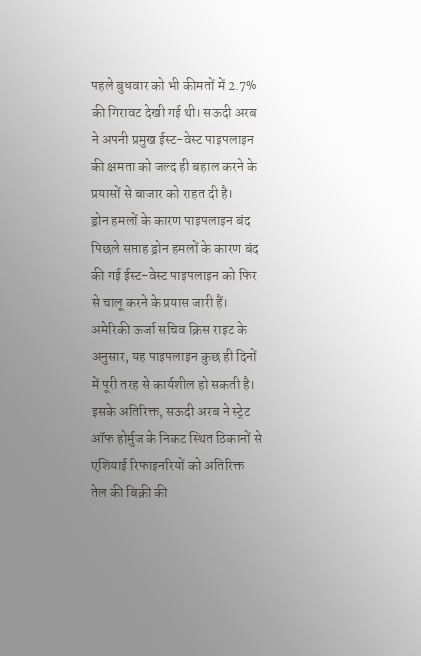पहले बुधवार को भी कीमतों में 2.7% की गिरावट देखी गई थी। सऊदी अरब ने अपनी प्रमुख ईस्ट-वेस्ट पाइपलाइन की क्षमता को जल्द ही बहाल करने के प्रयासों से बाजार को राहत दी है।
ड्रोन हमलों के कारण पाइपलाइन बंद
पिछले सप्ताह ड्रोन हमलों के कारण बंद की गई ईस्ट-वेस्ट पाइपलाइन को फिर से चालू करने के प्रयास जारी हैं। अमेरिकी ऊर्जा सचिव क्रिस राइट के अनुसार, यह पाइपलाइन कुछ ही दिनों में पूरी तरह से कार्यशील हो सकती है। इसके अतिरिक्त, सऊदी अरब ने स्ट्रेट ऑफ होर्मुज के निकट स्थित ठिकानों से एशियाई रिफाइनरियों को अतिरिक्त तेल की बिक्री की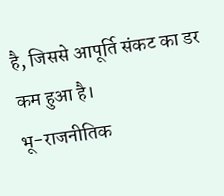है, जिससे आपूर्ति संकट का डर कम हुआ है।
भू-राजनीतिक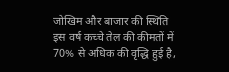जोखिम और बाजार की स्थिति
इस वर्ष कच्चे तेल की कीमतों में 70% से अधिक की वृद्धि हुई है,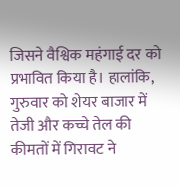जिसने वैश्विक महंगाई दर को प्रभावित किया है। हालांकि, गुरुवार को शेयर बाजार में तेजी और कच्चे तेल की कीमतों में गिरावट ने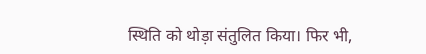स्थिति को थोड़ा संतुलित किया। फिर भी,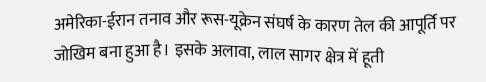अमेरिका-ईरान तनाव और रूस-यूक्रेन संघर्ष के कारण तेल की आपूर्ति पर जोखिम बना हुआ है। इसके अलावा, लाल सागर क्षेत्र में हूती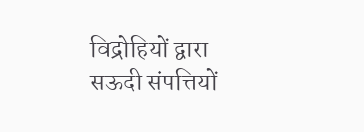विद्रोहियों द्वारा सऊदी संपत्तियों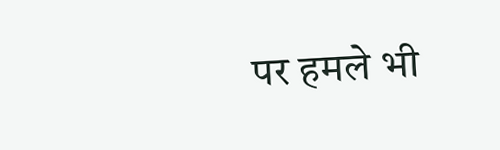पर हमले भी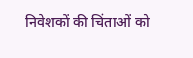निवेशकों की चिंताओं को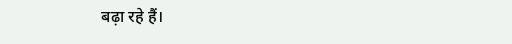बढ़ा रहे हैं।